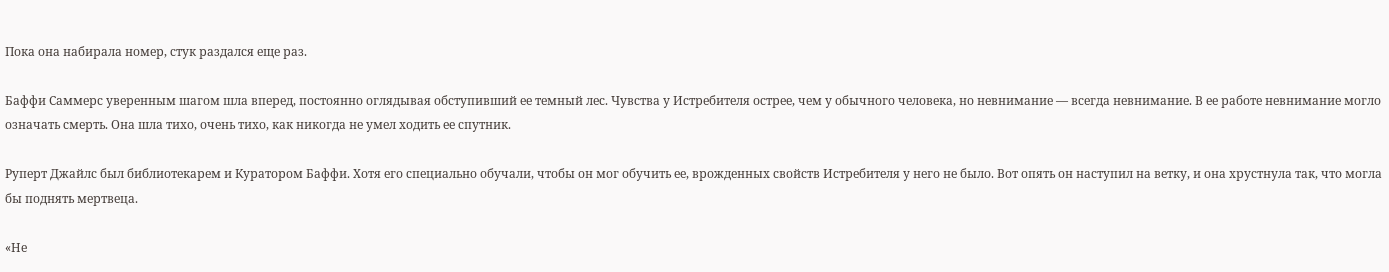Пока она набирала номер, стук раздался еще раз.

Баффи Саммерс уверенным шагом шла вперед, постоянно оглядывая обступивший ее темный лес. Чувства у Истребителя острее, чем у обычного человека, но невнимание — всегда невнимание. В ее работе невнимание могло означать смерть. Она шла тихо, очень тихо, как никогда не умел ходить ее спутник.

Руперт Джайлс был библиотекарем и Куратором Баффи. Хотя его специально обучали, чтобы он мог обучить ее, врожденных свойств Истребителя у него не было. Вот опять он наступил на ветку, и она хрустнула так, что могла бы поднять мертвеца.

«Не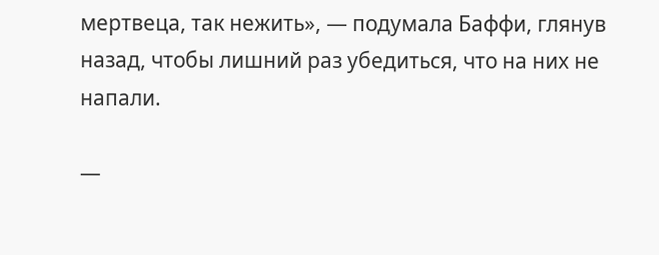мертвеца, так нежить», — подумала Баффи, глянув назад, чтобы лишний раз убедиться, что на них не напали.

—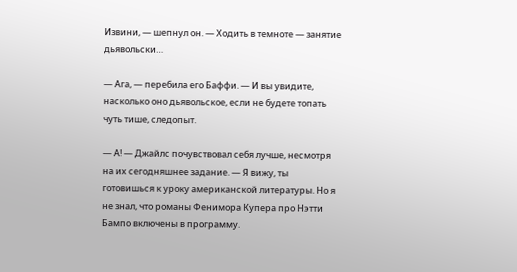Извини, — шепнул он. — Ходить в темноте — занятие дьявольски…

— Ага, — перебила его Баффи. — И вы увидите, насколько оно дьявольское, если не будете топать чуть тише, следопыт.

— А! — Джайлс почувствовал себя лучше, несмотря на их сегодняшнее задание. — Я вижу, ты готовишься к уроку американской литературы. Но я не знал, что романы Фенимора Купера про Нэтти Бампо включены в программу.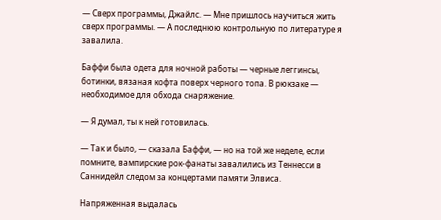— Сверх программы, Джайлс. — Мне пришлось научиться жить сверх программы. — А последнюю контрольную по литературе я завалила.

Баффи была одета для ночной работы — черные леггинсы, ботинки, вязаная кофта поверх черного топа. В рюкзаке — необходимое для обхода снаряжение.

— Я думал, ты к ней готовилась.

— Так и было, — сказала Баффи, — но на той же неделе, если помните, вампирские рок-фанаты завалились из Теннесси в Саннидейл следом за концертами памяти Элвиса.

Напряженная выдалась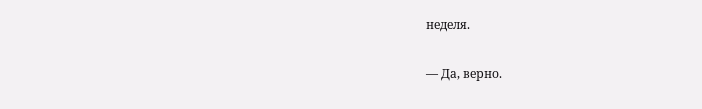неделя.

— Да, верно.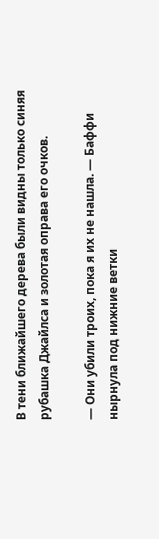В тени ближайшего дерева были видны только синяя рубашка Джайлса и золотая оправа его очков.

— Они убили троих, пока я их не нашла. — Баффи нырнула под нижние ветки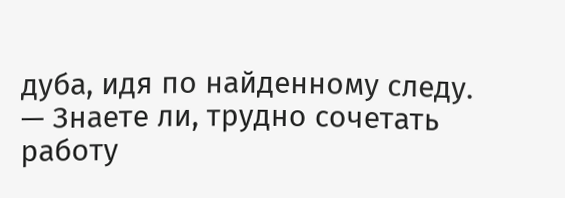дуба, идя по найденному следу. — Знаете ли, трудно сочетать работу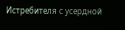Истребителя с усердной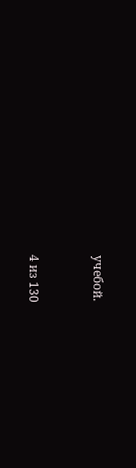учебой.



4 из 130